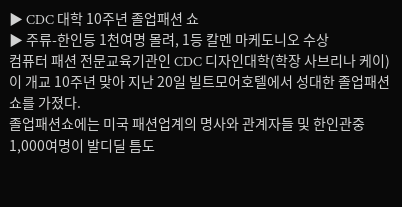▶ CDC 대학 10주년 졸업패션 쇼
▶ 주류-한인등 1천여명 몰려, 1등 칼멘 마케도니오 수상
컴퓨터 패션 전문교육기관인 CDC 디자인대학(학장 사브리나 케이)이 개교 10주년 맞아 지난 20일 빌트모어호텔에서 성대한 졸업패션쇼를 가졌다.
졸업패션쇼에는 미국 패션업계의 명사와 관계자들 및 한인관중 1,000여명이 발디딜 틈도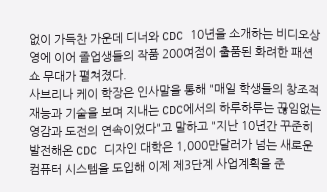없이 가득찬 가운데 디너와 CDC 10년을 소개하는 비디오상영에 이어 졸업생들의 작품 200여점이 출품된 화려한 패션쇼 무대가 펼쳐졌다.
사브리나 케이 학장은 인사말을 통해 "매일 학생들의 창조적 재능과 기술을 보며 지내는 CDC에서의 하루하루는 끊임없는 영감과 도전의 연속이었다"고 말하고 "지난 10년간 꾸준히 발전해온 CDC 디자인 대학은 1,000만달러가 넘는 새로운 컴퓨터 시스템을 도입해 이제 제3단계 사업계획을 준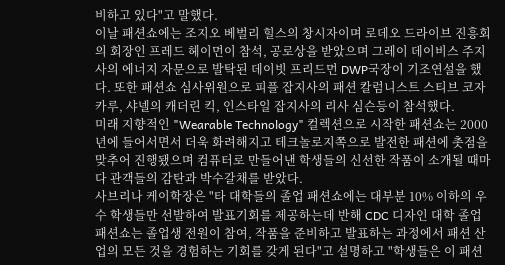비하고 있다"고 말했다.
이날 패션쇼에는 조지오 베벌리 힐스의 창시자이며 로데오 드라이브 진흥회의 회장인 프레드 헤이먼이 참석, 공로상을 받았으며 그레이 데이비스 주지사의 에너지 자문으로 발탁된 데이빗 프리드먼 DWP국장이 기조연설을 했다. 또한 패션쇼 심사위원으로 피플 잡지사의 패션 칼럼니스트 스티브 코자카루, 샤넬의 캐더린 킥, 인스타일 잡지사의 리사 심슨등이 참석했다.
미래 지향적인 "Wearable Technology" 컬렉션으로 시작한 패션쇼는 2000년에 들어서면서 더욱 화려해지고 테크놀로지쪽으로 발전한 패션에 촛점을 맞추어 진행됐으며 컴퓨터로 만들어낸 학생들의 신선한 작품이 소개될 때마다 관객들의 감탄과 박수갈채를 받았다.
사브리나 케이학장은 "타 대학들의 졸업 패션쇼에는 대부분 10% 이하의 우수 학생들만 선발하여 발표기회를 제공하는데 반해 CDC 디자인 대학 졸업패션쇼는 졸업생 전원이 참여, 작품을 준비하고 발표하는 과정에서 패션 산업의 모든 것을 경험하는 기회를 갖게 된다"고 설명하고 "학생들은 이 패션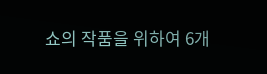쇼의 작품을 위하여 6개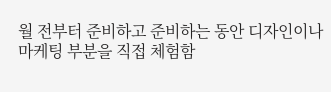월 전부터 준비하고 준비하는 동안 디자인이나 마케팅 부분을 직접 체험함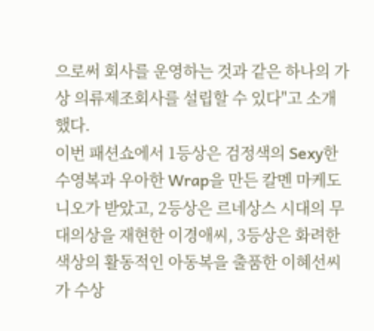으로써 회사를 운영하는 것과 같은 하나의 가상 의류제조회사를 설립할 수 있다"고 소개했다.
이번 패션쇼에서 1등상은 검정색의 Sexy한 수영복과 우아한 Wrap을 만든 칼멘 마케도니오가 받았고, 2등상은 르네상스 시대의 무대의상을 재현한 이경애씨, 3등상은 화려한 색상의 활동적인 아동복을 출품한 이혜선씨가 수상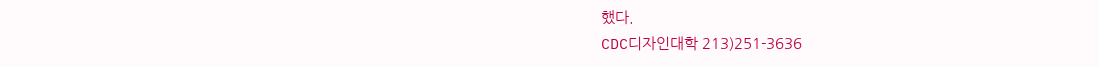했다.
CDC디자인대학 213)251-3636